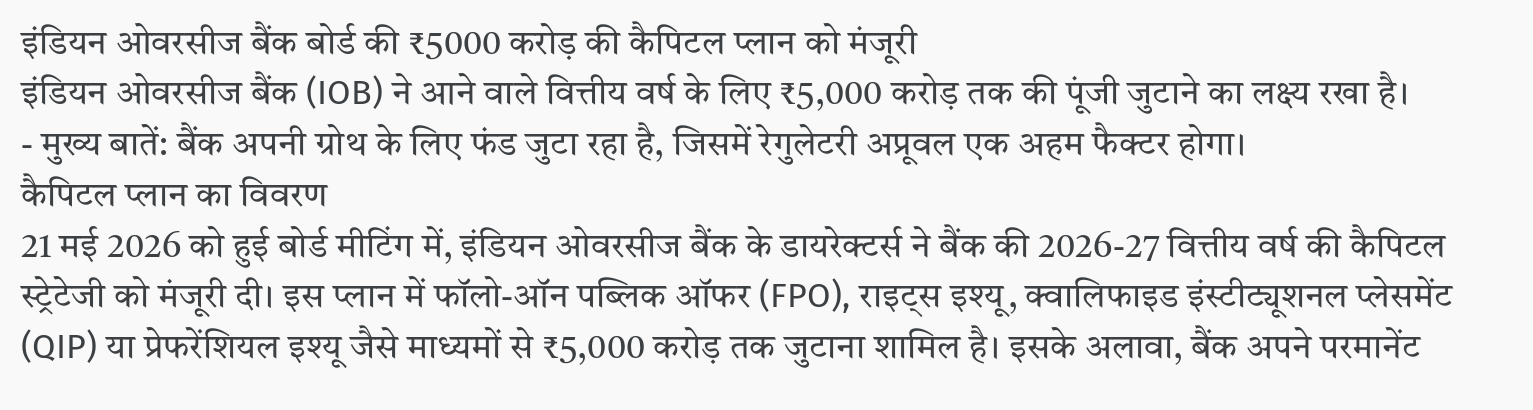इंडियन ओवरसीज बैंक बोर्ड की ₹5000 करोड़ की कैपिटल प्लान को मंजूरी
इंडियन ओवरसीज बैंक (IOB) ने आने वाले वित्तीय वर्ष के लिए ₹5,000 करोड़ तक की पूंजी जुटाने का लक्ष्य रखा है।
- मुख्य बातें: बैंक अपनी ग्रोथ के लिए फंड जुटा रहा है, जिसमें रेगुलेटरी अप्रूवल एक अहम फैक्टर होगा।
कैपिटल प्लान का विवरण
21 मई 2026 को हुई बोर्ड मीटिंग में, इंडियन ओवरसीज बैंक के डायरेक्टर्स ने बैंक की 2026-27 वित्तीय वर्ष की कैपिटल स्ट्रेटेजी को मंजूरी दी। इस प्लान में फॉलो-ऑन पब्लिक ऑफर (FPO), राइट्स इश्यू, क्वालिफाइड इंस्टीट्यूशनल प्लेसमेंट (QIP) या प्रेफरेंशियल इश्यू जैसे माध्यमों से ₹5,000 करोड़ तक जुटाना शामिल है। इसके अलावा, बैंक अपने परमानेंट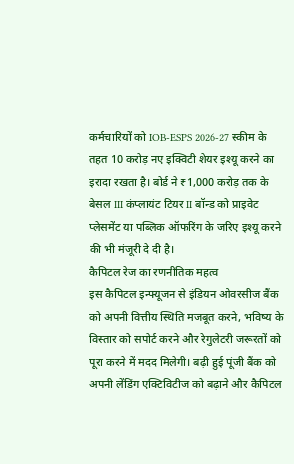कर्मचारियों को IOB-ESPS 2026-27 स्कीम के तहत 10 करोड़ नए इक्विटी शेयर इश्यू करने का इरादा रखता है। बोर्ड ने ₹1,000 करोड़ तक के बेसल III कंप्लायंट टियर II बॉन्ड को प्राइवेट प्लेसमेंट या पब्लिक ऑफरिंग के जरिए इश्यू करने की भी मंजूरी दे दी है।
कैपिटल रेज का रणनीतिक महत्व
इस कैपिटल इन्फ्यूजन से इंडियन ओवरसीज बैंक को अपनी वित्तीय स्थिति मजबूत करने, भविष्य के विस्तार को सपोर्ट करने और रेगुलेटरी जरूरतों को पूरा करने में मदद मिलेगी। बढ़ी हुई पूंजी बैंक को अपनी लेंडिंग एक्टिविटीज को बढ़ाने और कैपिटल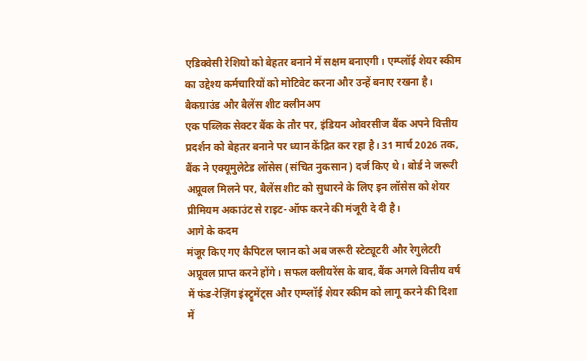एडिक्वेसी रेशियो को बेहतर बनाने में सक्षम बनाएगी। एम्प्लॉई शेयर स्कीम का उद्देश्य कर्मचारियों को मोटिवेट करना और उन्हें बनाए रखना है।
बैकग्राउंड और बैलेंस शीट क्लीनअप
एक पब्लिक सेक्टर बैंक के तौर पर, इंडियन ओवरसीज बैंक अपने वित्तीय प्रदर्शन को बेहतर बनाने पर ध्यान केंद्रित कर रहा है। 31 मार्च 2026 तक, बैंक ने एक्यूमुलेटेड लॉसेस (संचित नुकसान) दर्ज किए थे। बोर्ड ने जरूरी अप्रूवल मिलने पर, बैलेंस शीट को सुधारने के लिए इन लॉसेस को शेयर प्रीमियम अकाउंट से राइट-ऑफ करने की मंजूरी दे दी है।
आगे के कदम
मंजूर किए गए कैपिटल प्लान को अब जरूरी स्टेट्यूटरी और रेगुलेटरी अप्रूवल प्राप्त करने होंगे। सफल क्लीयरेंस के बाद, बैंक अगले वित्तीय वर्ष में फंड-रेज़िंग इंस्ट्रूमेंट्स और एम्प्लॉई शेयर स्कीम को लागू करने की दिशा में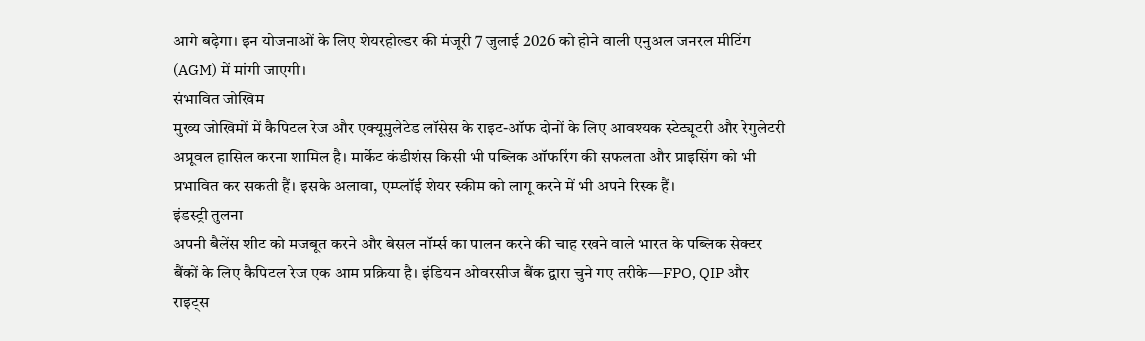आगे बढ़ेगा। इन योजनाओं के लिए शेयरहोल्डर की मंजूरी 7 जुलाई 2026 को होने वाली एनुअल जनरल मीटिंग (AGM) में मांगी जाएगी।
संभावित जोखिम
मुख्य जोखिमों में कैपिटल रेज और एक्यूमुलेटेड लॉसेस के राइट-ऑफ दोनों के लिए आवश्यक स्टेट्यूटरी और रेगुलेटरी अप्रूवल हासिल करना शामिल है। मार्केट कंडीशंस किसी भी पब्लिक ऑफरिंग की सफलता और प्राइसिंग को भी प्रभावित कर सकती हैं। इसके अलावा, एम्प्लॉई शेयर स्कीम को लागू करने में भी अपने रिस्क हैं।
इंडस्ट्री तुलना
अपनी बैलेंस शीट को मजबूत करने और बेसल नॉर्म्स का पालन करने की चाह रखने वाले भारत के पब्लिक सेक्टर बैंकों के लिए कैपिटल रेज एक आम प्रक्रिया है। इंडियन ओवरसीज बैंक द्वारा चुने गए तरीके—FPO, QIP और राइट्स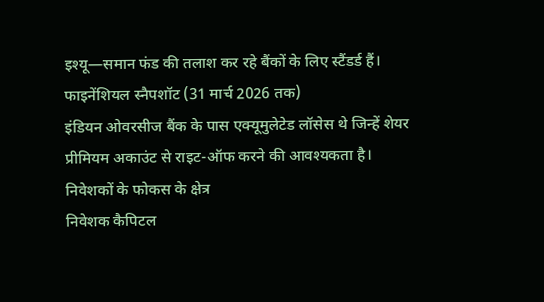इश्यू—समान फंड की तलाश कर रहे बैंकों के लिए स्टैंडर्ड हैं।
फाइनेंशियल स्नैपशॉट (31 मार्च 2026 तक)
इंडियन ओवरसीज बैंक के पास एक्यूमुलेटेड लॉसेस थे जिन्हें शेयर प्रीमियम अकाउंट से राइट-ऑफ करने की आवश्यकता है।
निवेशकों के फोकस के क्षेत्र
निवेशक कैपिटल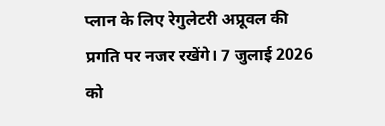प्लान के लिए रेगुलेटरी अप्रूवल की प्रगति पर नजर रखेंगे। 7 जुलाई 2026 को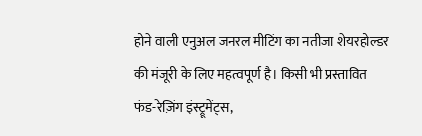होने वाली एनुअल जनरल मीटिंग का नतीजा शेयरहोल्डर की मंजूरी के लिए महत्वपूर्ण है। किसी भी प्रस्तावित फंड-रेज़िंग इंस्ट्रूमेंट्स,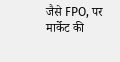जैसे FPO, पर मार्केट की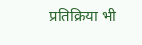प्रतिक्रिया भी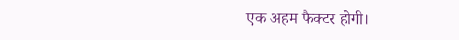एक अहम फैक्टर होगी।